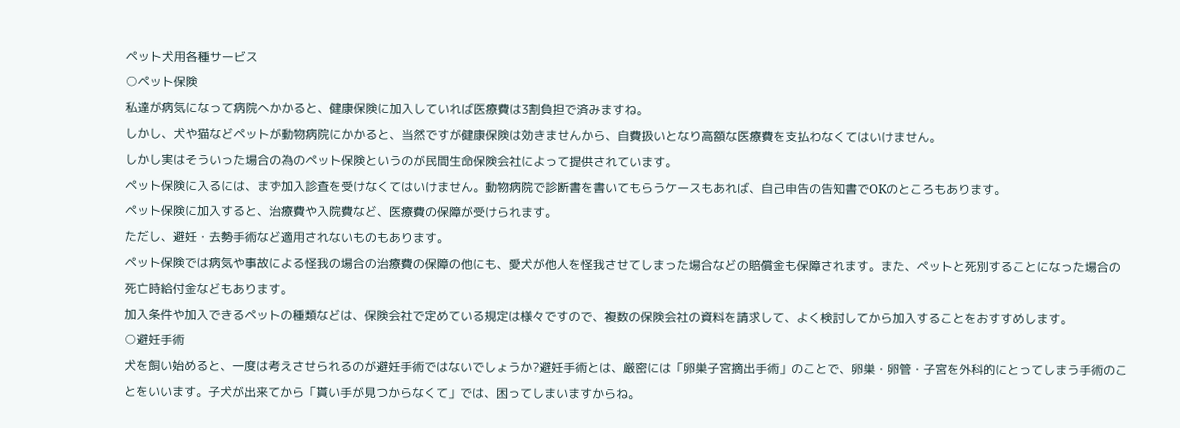ペット犬用各種サービス
○ペット保険
私達が病気になって病院へかかると、健康保険に加入していれば医療費は3割負担で済みますね。
しかし、犬や猫などペットが動物病院にかかると、当然ですが健康保険は効きませんから、自費扱いとなり高額な医療費を支払わなくてはいけません。
しかし実はそういった場合の為のペット保険というのが民間生命保険会社によって提供されています。
ペット保険に入るには、まず加入診査を受けなくてはいけません。動物病院で診断書を書いてもらうケースもあれば、自己申告の告知書でOKのところもあります。
ペット保険に加入すると、治療費や入院費など、医療費の保障が受けられます。
ただし、避妊・去勢手術など適用されないものもあります。
ペット保険では病気や事故による怪我の場合の治療費の保障の他にも、愛犬が他人を怪我させてしまった場合などの賠償金も保障されます。また、ペットと死別することになった場合の死亡時給付金などもあります。
加入条件や加入できるペットの種類などは、保険会社で定めている規定は様々ですので、複数の保険会社の資料を請求して、よく検討してから加入することをおすすめします。
○避妊手術
犬を飼い始めると、一度は考えさせられるのが避妊手術ではないでしょうか?避妊手術とは、厳密には「卵巣子宮摘出手術」のことで、卵巣・卵管・子宮を外科的にとってしまう手術のことをいいます。子犬が出来てから「貰い手が見つからなくて」では、困ってしまいますからね。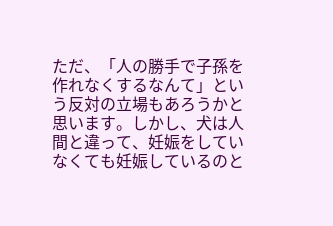ただ、「人の勝手で子孫を作れなくするなんて」という反対の立場もあろうかと思います。しかし、犬は人間と違って、妊娠をしていなくても妊娠しているのと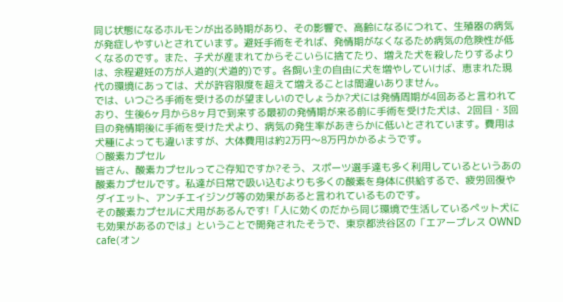同じ状態になるホルモンが出る時期があり、その影響で、高齢になるにつれて、生殖器の病気が発症しやすいとされています。避妊手術をそれば、発情期がなくなるため病気の危険性が低くなるのです。また、子犬が産まれてからそこいらに捨てたり、増えた犬を殺したりするよりは、余程避妊の方が人道的(犬道的)です。各飼い主の自由に犬を増やしていけば、恵まれた現代の環境にあっては、犬が許容限度を超えて増えることは間違いありません。
では、いつごろ手術を受けるのが望ましいのでしょうか?犬には発情周期が4回あると言われており、生後6ヶ月から8ヶ月で到来する最初の発情期が来る前に手術を受けた犬は、2回目・3回目の発情期後に手術を受けた犬より、病気の発生率があきらかに低いとされています。費用は犬種によっても違いますが、大体費用は約2万円〜8万円かかるようです。
○酸素カプセル
皆さん、酸素カプセルってご存知ですか?そう、スポーツ選手達も多く利用しているというあの酸素カプセルです。私達が日常で吸い込むよりも多くの酸素を身体に供給するで、疲労回復やダイエット、アンチエイジング等の効果があると言われているものです。
その酸素カプセルに犬用があるんです!「人に効くのだから同じ環境で生活しているペット犬にも効果があるのでは」ということで開発されたそうで、東京都渋谷区の「エアープレス OWND cafe(オン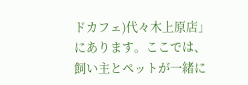ドカフェ)代々木上原店」にあります。ここでは、飼い主とペットが一緒に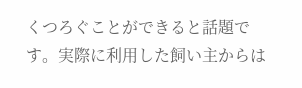くつろぐことができると話題です。実際に利用した飼い主からは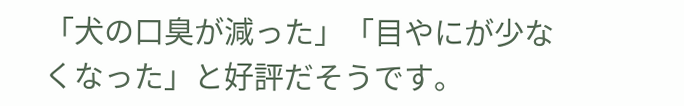「犬の口臭が減った」「目やにが少なくなった」と好評だそうです。